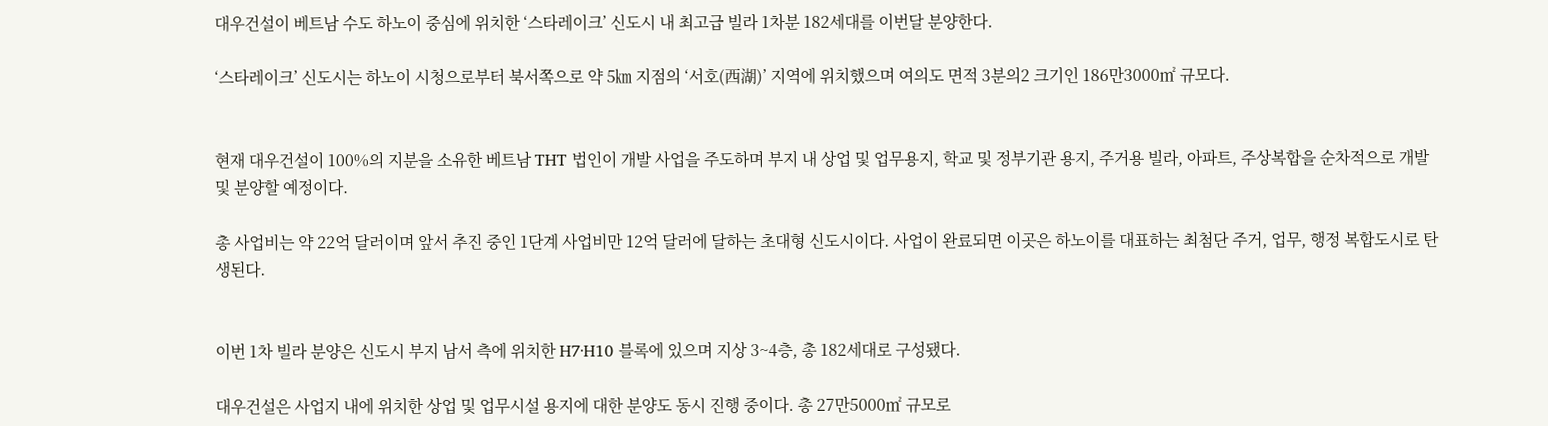대우건설이 베트남 수도 하노이 중심에 위치한 ‘스타레이크’ 신도시 내 최고급 빌라 1차분 182세대를 이번달 분양한다.

‘스타레이크’ 신도시는 하노이 시청으로부터 북서쪽으로 약 5㎞ 지점의 ‘서호(西湖)’ 지역에 위치했으며 여의도 면적 3분의2 크기인 186만3000㎡ 규모다.


현재 대우건설이 100%의 지분을 소유한 베트남 THT 법인이 개발 사업을 주도하며 부지 내 상업 및 업무용지, 학교 및 정부기관 용지, 주거용 빌라, 아파트, 주상복합을 순차적으로 개발 및 분양할 예정이다.

총 사업비는 약 22억 달러이며 앞서 추진 중인 1단계 사업비만 12억 달러에 달하는 초대형 신도시이다. 사업이 완료되면 이곳은 하노이를 대표하는 최첨단 주거, 업무, 행정 복합도시로 탄생된다.


이번 1차 빌라 분양은 신도시 부지 남서 측에 위치한 H7·H10 블록에 있으며 지상 3~4층, 총 182세대로 구성됐다.

대우건설은 사업지 내에 위치한 상업 및 업무시설 용지에 대한 분양도 동시 진행 중이다. 총 27만5000㎡ 규모로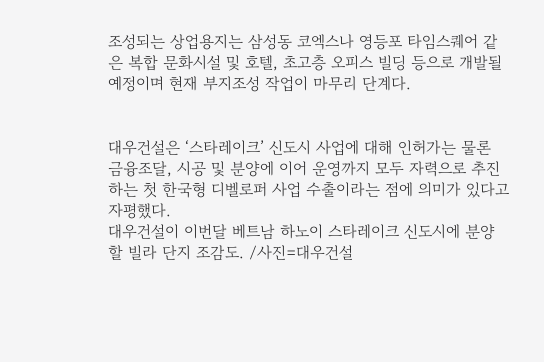조성되는 상업용지는 삼성동 코엑스나 영등포 타임스퀘어 같은 복합 문화시설 및 호텔, 초고층 오피스 빌딩 등으로 개발될 예정이며 현재 부지조성 작업이 마무리 단계다.


대우건설은 ‘스타레이크’ 신도시 사업에 대해 인허가는 물론 금융조달, 시공 및 분양에 이어 운영까지 모두 자력으로 추진하는 첫 한국형 디벨로퍼 사업 수출이라는 점에 의미가 있다고 자평했다.
대우건설이 이번달 베트남 하노이 스타레이크 신도시에 분양할 빌라 단지 조감도. /사진=대우건설